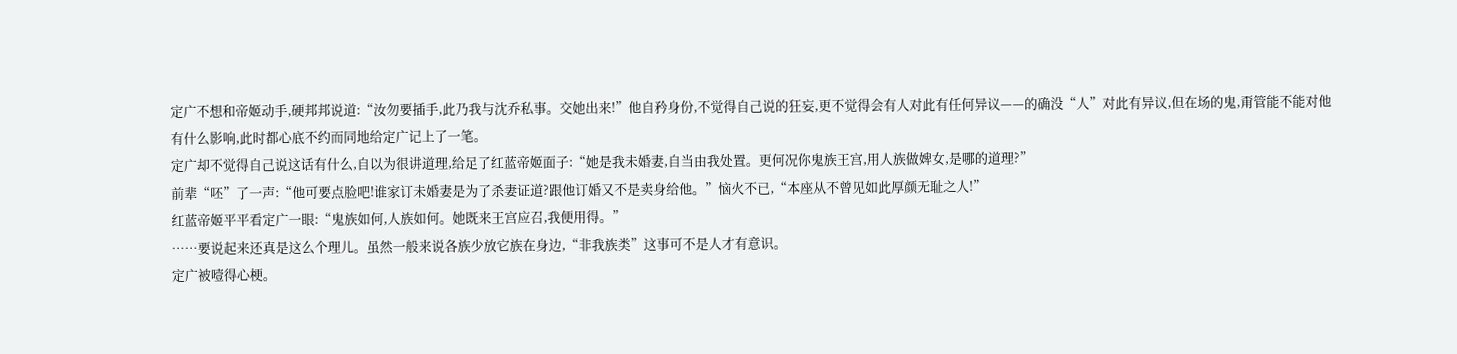定广不想和帝姬动手,硬邦邦说道:“汝勿要插手,此乃我与沈乔私事。交她出来!”他自矜身份,不觉得自己说的狂妄,更不觉得会有人对此有任何异议——的确没“人”对此有异议,但在场的鬼,甭管能不能对他有什么影响,此时都心底不约而同地给定广记上了一笔。
定广却不觉得自己说这话有什么,自以为很讲道理,给足了红蓝帝姬面子:“她是我未婚妻,自当由我处置。更何况你鬼族王宫,用人族做婢女,是哪的道理?”
前辈“呸”了一声:“他可要点脸吧!谁家订未婚妻是为了杀妻证道?跟他订婚又不是卖身给他。”恼火不已,“本座从不曾见如此厚颜无耻之人!”
红蓝帝姬平平看定广一眼:“鬼族如何,人族如何。她既来王宫应召,我便用得。”
……要说起来还真是这么个理儿。虽然一般来说各族少放它族在身边,“非我族类”这事可不是人才有意识。
定广被噎得心梗。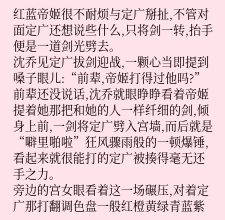红蓝帝姬很不耐烦与定广掰扯,不管对面定广还想说些什么,只将剑一转,抬手便是一道剑光劈去。
沈乔见定广拔剑迎战,一颗心当即提到嗓子眼儿:“前辈,帝姬打得过他吗?”
前辈还没说话,沈乔就眼睁睁看着帝姬提着她那把和她的人一样纤细的剑,倾身上前,一剑将定广劈入宫墙,而后就是“噼里啪啦”狂风骤雨般的一顿爆锤,看起来就很能打的定广被揍得毫无还手之力。
旁边的宫女眼看着这一场碾压,对着定广那打翻调色盘一般红橙黄绿青蓝紫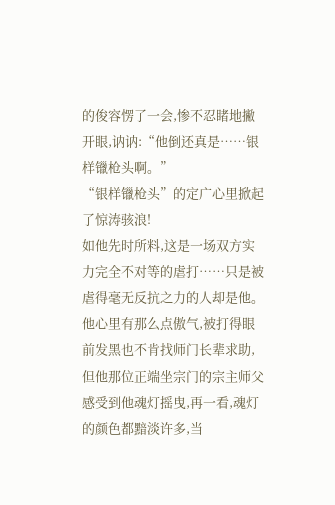的俊容愣了一会,惨不忍睹地撇开眼,讷讷:“他倒还真是……银样镴枪头啊。”
“银样镴枪头”的定广心里掀起了惊涛骇浪!
如他先时所料,这是一场双方实力完全不对等的虐打……只是被虐得毫无反抗之力的人却是他。
他心里有那么点傲气,被打得眼前发黑也不肯找师门长辈求助,但他那位正端坐宗门的宗主师父感受到他魂灯摇曳,再一看,魂灯的颜色都黯淡许多,当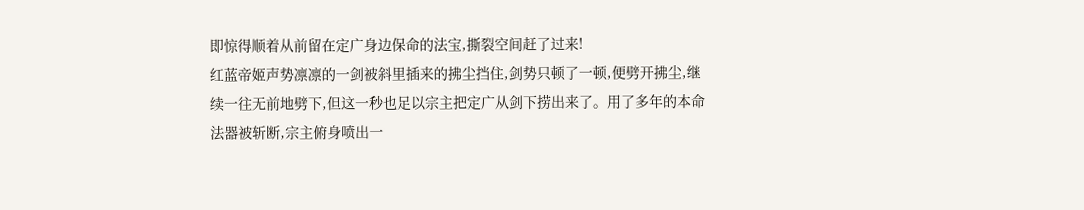即惊得顺着从前留在定广身边保命的法宝,撕裂空间赶了过来!
红蓝帝姬声势凛凛的一剑被斜里插来的拂尘挡住,剑势只顿了一顿,便劈开拂尘,继续一往无前地劈下,但这一秒也足以宗主把定广从剑下捞出来了。用了多年的本命法器被斩断,宗主俯身喷出一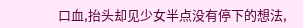口血,抬头却见少女半点没有停下的想法,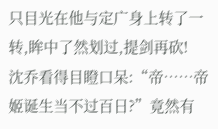只目光在他与定广身上转了一转,眸中了然划过,提剑再砍!
沈乔看得目瞪口呆:“帝……帝姬诞生当不过百日?”竟然有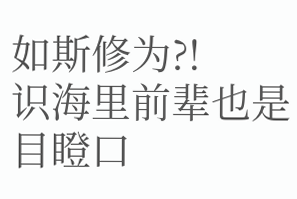如斯修为?!
识海里前辈也是目瞪口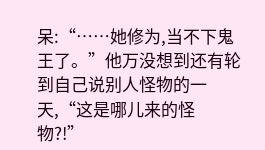呆:“……她修为,当不下鬼王了。”他万没想到还有轮到自己说别人怪物的一天,“这是哪儿来的怪物?!”